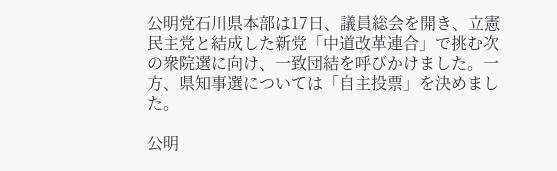公明党石川県本部は17日、議員総会を開き、立憲民主党と結成した新党「中道改革連合」で挑む次の衆院選に向け、一致団結を呼びかけました。一方、県知事選については「自主投票」を決めました。

公明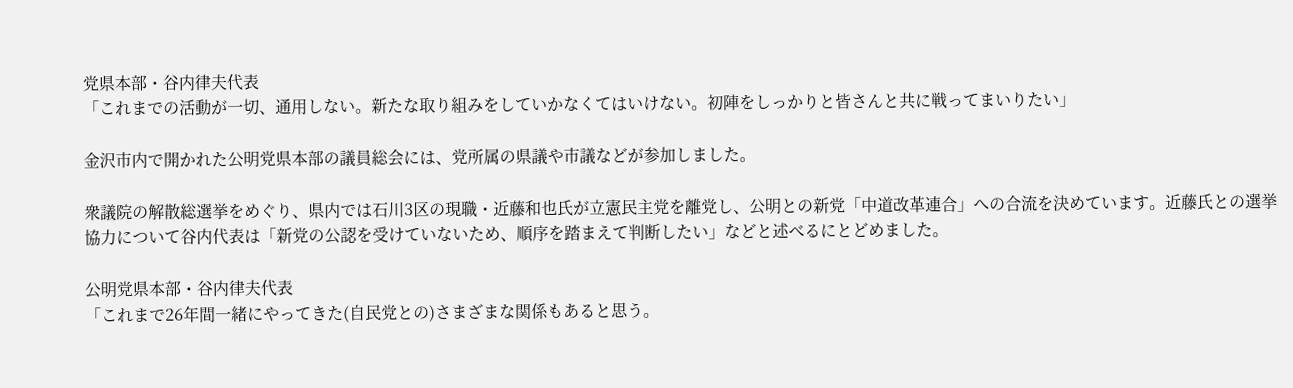党県本部・谷内律夫代表
「これまでの活動が一切、通用しない。新たな取り組みをしていかなくてはいけない。初陣をしっかりと皆さんと共に戦ってまいりたい」

金沢市内で開かれた公明党県本部の議員総会には、党所属の県議や市議などが参加しました。

衆議院の解散総選挙をめぐり、県内では石川3区の現職・近藤和也氏が立憲民主党を離党し、公明との新党「中道改革連合」への合流を決めています。近藤氏との選挙協力について谷内代表は「新党の公認を受けていないため、順序を踏まえて判断したい」などと述べるにとどめました。

公明党県本部・谷内律夫代表
「これまで26年間一緒にやってきた(自民党との)さまざまな関係もあると思う。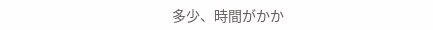多少、時間がかか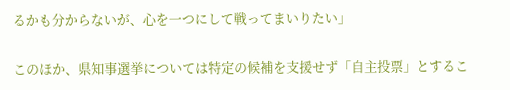るかも分からないが、心を一つにして戦ってまいりたい」

このほか、県知事選挙については特定の候補を支援せず「自主投票」とするこ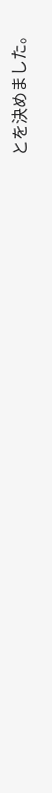とを決めました。